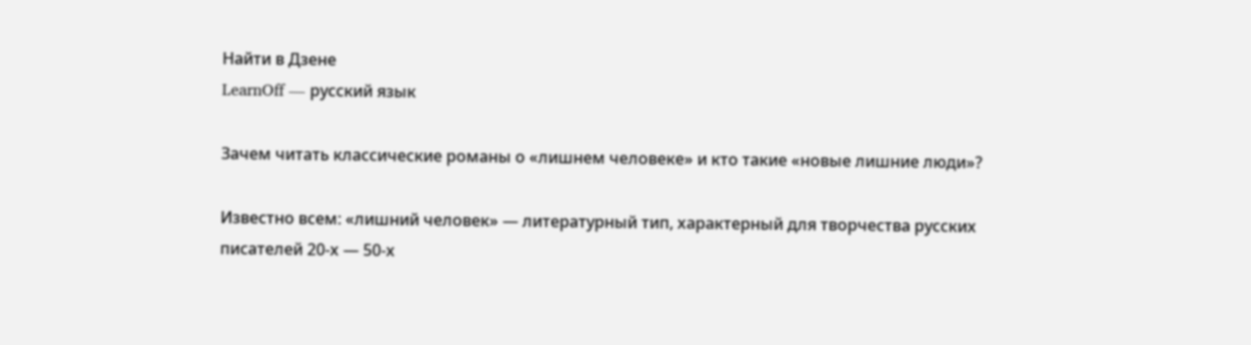Найти в Дзене
LearnOff — русский язык

Зачем читать классические романы о «лишнем человеке» и кто такие «новые лишние люди»?

Известно всем: «лишний человек» — литературный тип, характерный для творчества русских писателей 20-х — 50-х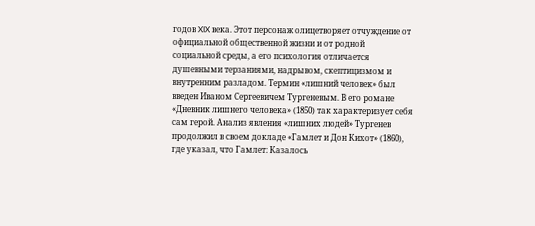годов XIX века. Этот персонаж олицетворяет отчуждение от официальной общественной жизни и от родной социальной среды, а его психология отличается душевными терзаниями, надрывом, скептицизмом и внутренним разладом. Термин «лишний человек» был введен Иваном Сергеевичем Тургеневым. В его романе «Дневник лишнего человека» (1850) так характеризует себя сам герой. Анализ явления «лишних людей» Тургенев продолжил в своем докладе «Гамлет и Дон Кихот» (1860), где указал, что Гамлет: Казалось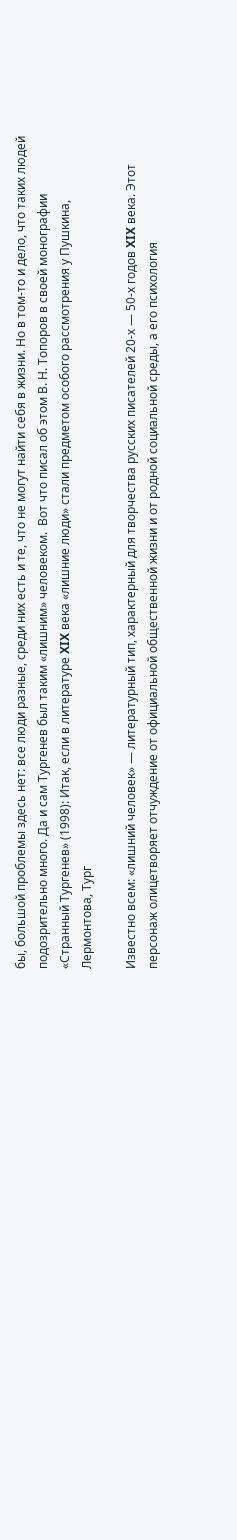бы, большой проблемы здесь нет: все люди разные, среди них есть и те, что не могут найти себя в жизни. Но в том-то и дело, что таких людей подозрительно много. Да и сам Тургенев был таким «лишним» человеком.  Вот что писал об этом В. Н. Топоров в своей монографии «Странный Тургенев» (1998): Итак, если в литературе XIX века «лишние люди» стали предметом особого рассмотрения у Пушкина, Лермонтова, Тург

Известно всем: «лишний человек» — литературный тип, характерный для творчества русских писателей 20-х — 50-х годов XIX века. Этот персонаж олицетворяет отчуждение от официальной общественной жизни и от родной социальной среды, а его психология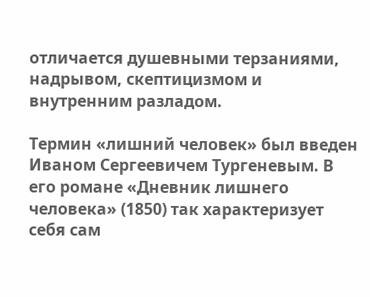отличается душевными терзаниями, надрывом, скептицизмом и внутренним разладом.

Термин «лишний человек» был введен Иваном Сергеевичем Тургеневым. В его романе «Дневник лишнего человека» (1850) так характеризует себя сам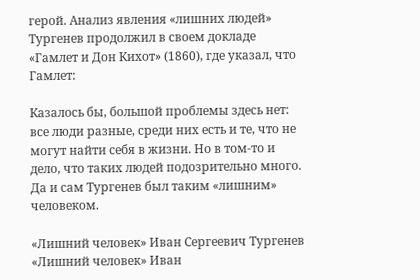герой. Анализ явления «лишних людей» Тургенев продолжил в своем докладе «Гамлет и Дон Кихот» (1860), где указал, что Гамлет:

Казалось бы, большой проблемы здесь нет: все люди разные, среди них есть и те, что не могут найти себя в жизни. Но в том-то и дело, что таких людей подозрительно много. Да и сам Тургенев был таким «лишним» человеком.

«Лишний человек» Иван Сергеевич Тургенев
«Лишний человек» Иван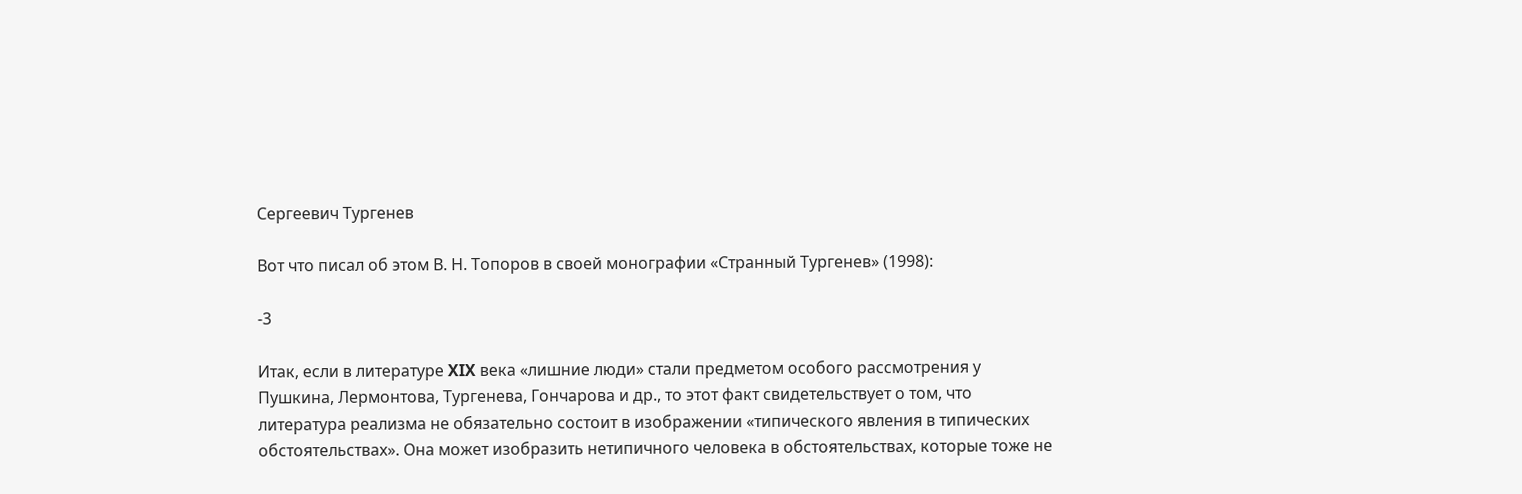Сергеевич Тургенев

Вот что писал об этом В. Н. Топоров в своей монографии «Странный Тургенев» (1998):

-3

Итак, если в литературе XIX века «лишние люди» стали предметом особого рассмотрения у Пушкина, Лермонтова, Тургенева, Гончарова и др., то этот факт свидетельствует о том, что литература реализма не обязательно состоит в изображении «типического явления в типических обстоятельствах». Она может изобразить нетипичного человека в обстоятельствах, которые тоже не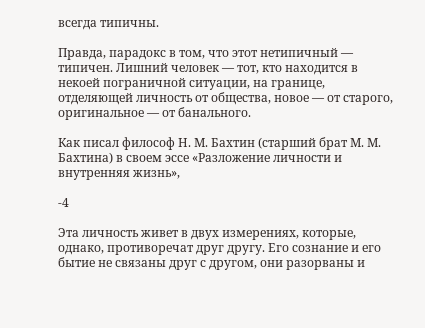всегда типичны.

Правда, парадокс в том, что этот нетипичный — типичен. Лишний человек — тот, кто находится в некоей пограничной ситуации, на границе, отделяющей личность от общества, новое — от старого, оригинальное — от банального.

Как писал философ Н. М. Бахтин (старший брат М. М. Бахтина) в своем эссе «Разложение личности и внутренняя жизнь»,

-4

Эта личность живет в двух измерениях, которые, однако, противоречат друг другу. Его сознание и его бытие не связаны друг с другом, они разорваны и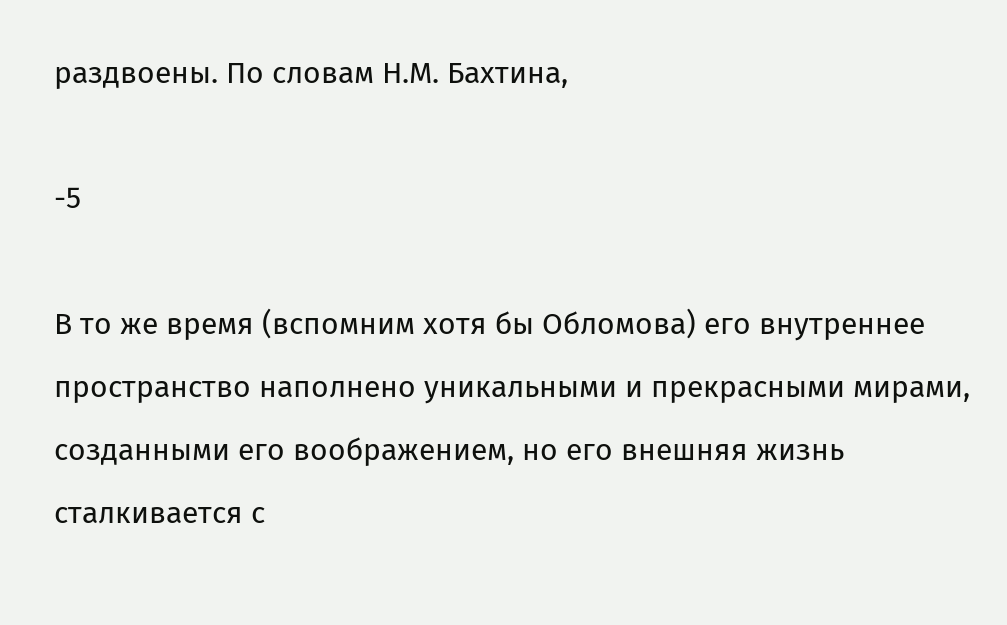раздвоены. По словам Н.М. Бахтина,

-5

В то же время (вспомним хотя бы Обломова) его внутреннее пространство наполнено уникальными и прекрасными мирами, созданными его воображением, но его внешняя жизнь сталкивается с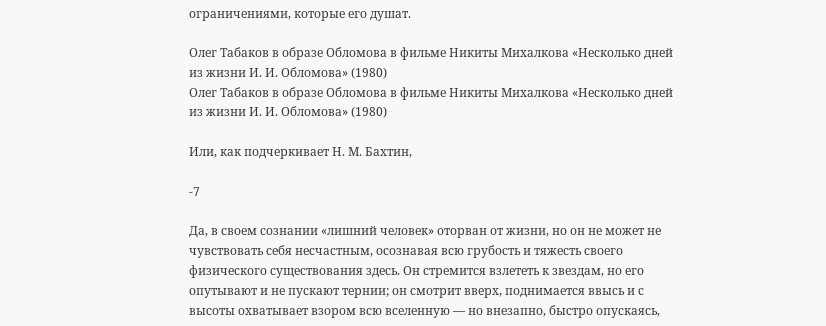ограничениями, которые его душат.

Олег Табаков в образе Обломова в фильме Никиты Михалкова «Несколько дней из жизни И. И. Обломова» (1980)
Олег Табаков в образе Обломова в фильме Никиты Михалкова «Несколько дней из жизни И. И. Обломова» (1980)

Или, как подчеркивает Н. М. Бахтин,

-7

Да, в своем сознании «лишний человек» оторван от жизни, но он не может не чувствовать себя несчастным, осознавая всю грубость и тяжесть своего физического существования здесь. Он стремится взлететь к звездам, но его опутывают и не пускают тернии; он смотрит вверх, поднимается ввысь и с высоты охватывает взором всю вселенную — но внезапно, быстро опускаясь,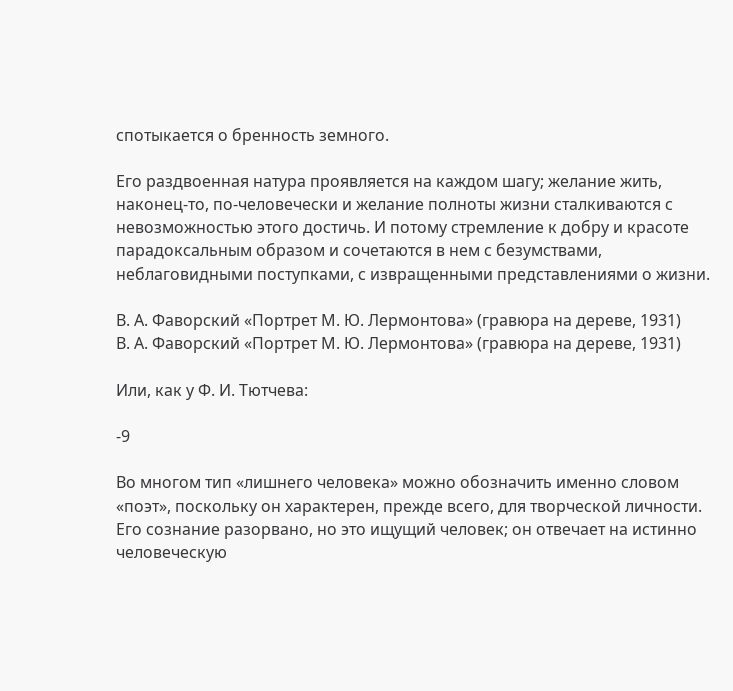спотыкается о бренность земного.

Его раздвоенная натура проявляется на каждом шагу; желание жить, наконец-то, по-человечески и желание полноты жизни сталкиваются с невозможностью этого достичь. И потому стремление к добру и красоте парадоксальным образом и сочетаются в нем с безумствами, неблаговидными поступками, с извращенными представлениями о жизни.

В. А. Фаворский «Портрет М. Ю. Лермонтова» (гравюра на дереве, 1931)
В. А. Фаворский «Портрет М. Ю. Лермонтова» (гравюра на дереве, 1931)

Или, как у Ф. И. Тютчева:

-9

Во многом тип «лишнего человека» можно обозначить именно словом «поэт», поскольку он характерен, прежде всего, для творческой личности. Его сознание разорвано, но это ищущий человек; он отвечает на истинно человеческую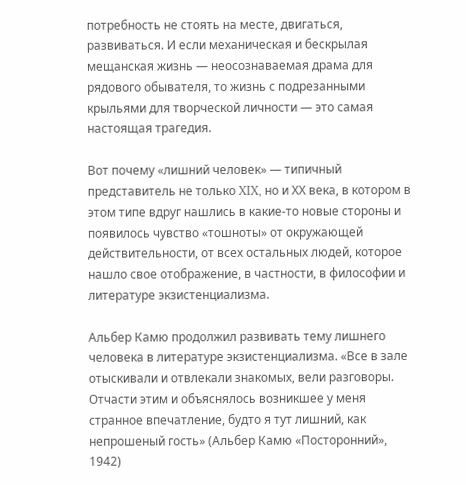потребность не стоять на месте, двигаться, развиваться. И если механическая и бескрылая мещанская жизнь — неосознаваемая драма для рядового обывателя, то жизнь с подрезанными крыльями для творческой личности — это самая настоящая трагедия.

Вот почему «лишний человек» — типичный представитель не только XIX, но и ХХ века, в котором в этом типе вдруг нашлись в какие-то новые стороны и появилось чувство «тошноты» от окружающей действительности, от всех остальных людей, которое нашло свое отображение, в частности, в философии и литературе экзистенциализма.

Альбер Камю продолжил развивать тему лишнего человека в литературе экзистенциализма. «Все в зале отыскивали и отвлекали знакомых, вели разговоры. Отчасти этим и объяснялось возникшее у меня странное впечатление, будто я тут лишний, как непрошеный гость» (Альбер Камю «Посторонний», 1942)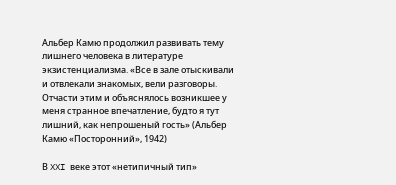Альбер Камю продолжил развивать тему лишнего человека в литературе экзистенциализма. «Все в зале отыскивали и отвлекали знакомых, вели разговоры. Отчасти этим и объяснялось возникшее у меня странное впечатление, будто я тут лишний, как непрошеный гость» (Альбер Камю «Посторонний», 1942)

В XXI веке этот «нетипичный тип»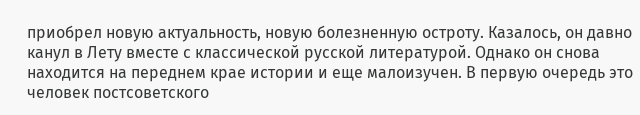приобрел новую актуальность, новую болезненную остроту. Казалось, он давно канул в Лету вместе с классической русской литературой. Однако он снова находится на переднем крае истории и еще малоизучен. В первую очередь это человек постсоветского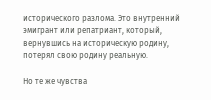исторического разлома. Это внутренний эмигрант или репатриант, который, вернувшись на историческую родину, потерял свою родину реальную.

Но те же чувства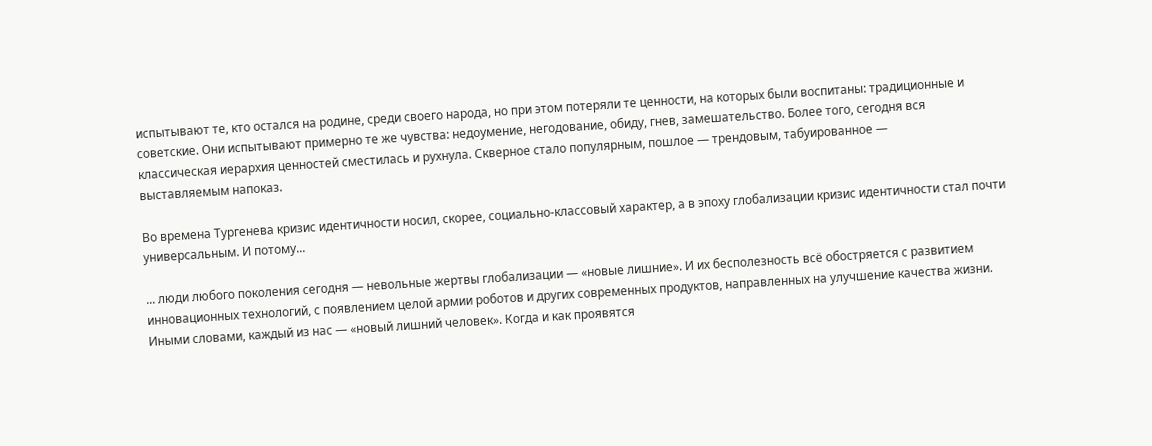испытывают те, кто остался на родине, среди своего народа, но при этом потеряли те ценности, на которых были воспитаны: традиционные и советские. Они испытывают примерно те же чувства: недоумение, негодование, обиду, гнев, замешательство. Более того, сегодня вся классическая иерархия ценностей сместилась и рухнула. Скверное стало популярным, пошлое — трендовым, табуированное —
выставляемым напоказ.

Во времена Тургенева кризис идентичности носил, скорее, социально-классовый характер, а в эпоху глобализации кризис идентичности стал почти универсальным. И потому...

... люди любого поколения сегодня — невольные жертвы глобализации — «новые лишние». И их бесполезность всё обостряется с развитием инновационных технологий, с появлением целой армии роботов и других современных продуктов, направленных на улучшение качества жизни. Иными словами, каждый из нас — «новый лишний человек». Когда и как проявятся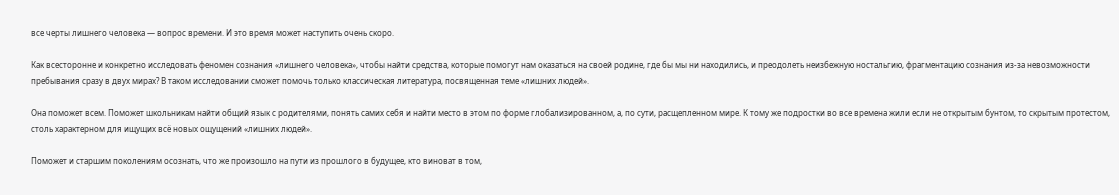все черты лишнего человека — вопрос времени. И это время может наступить очень скоро.

Как всесторонне и конкретно исследовать феномен сознания «лишнего человека», чтобы найти средства, которые помогут нам оказаться на своей родине, где бы мы ни находились, и преодолеть неизбежную ностальгию, фрагментацию сознания из-за невозможности пребывания сразу в двух мирах? В таком исследовании сможет помочь только классическая литература, посвященная теме «лишних людей».

Она поможет всем. Поможет школьникам найти общий язык с родителями, понять самих себя и найти место в этом по форме глобализированном, а, по сути, расщепленном мире. К тому же подростки во все времена жили если не открытым бунтом, то скрытым протестом, столь характерном для ищущих всё новых ощущений «лишних людей».

Поможет и старшим поколениям осознать, что же произошло на пути из прошлого в будущее, кто виноват в том,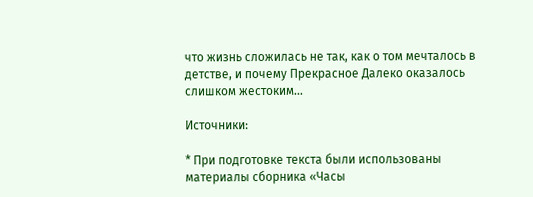что жизнь сложилась не так, как о том мечталось в детстве, и почему Прекрасное Далеко оказалось слишком жестоким...

Источники:

* При подготовке текста были использованы материалы сборника «Часы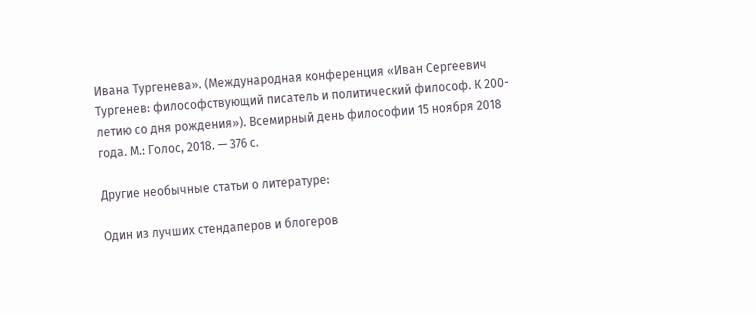Ивана Тургенева». (Международная конференция «Иван Сергеевич Тургенев: философствующий писатель и политический философ. К 200-летию со дня рождения»). Всемирный день философии 15 ноября 2018 года. М.: Голос, 2018. — 376 с.

Другие необычные статьи о литературе:

Один из лучших стендаперов и блогеров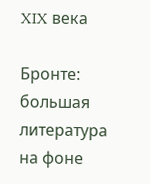XIX века

Бронте: большая литература на фоне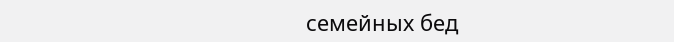семейных бед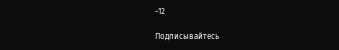-12

Подписывайтесь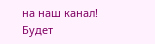на наш канал! Будет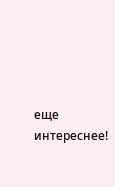еще интереснее!